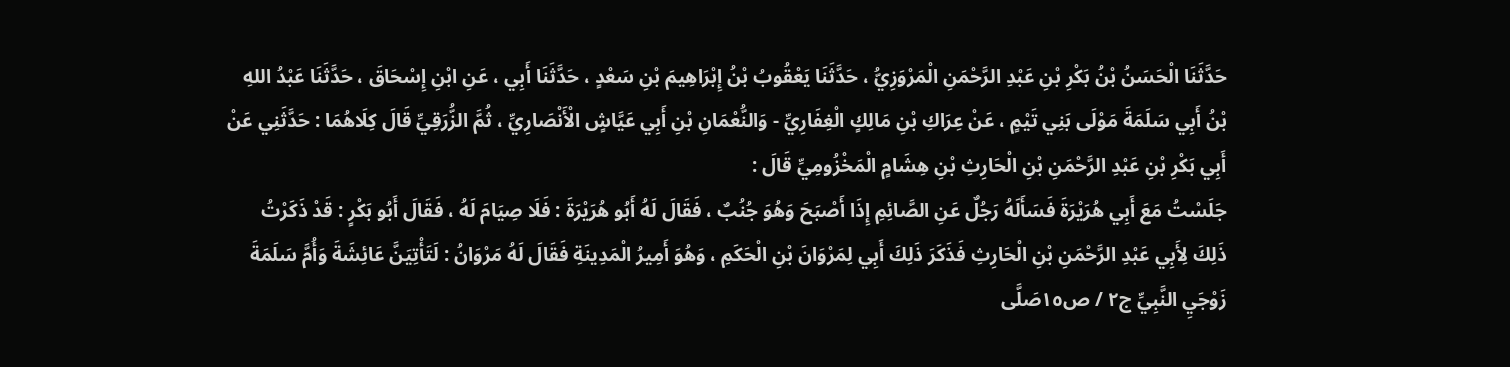حَدَّثَنَا الْحَسَنُ بْنُ بَكْرِ بْنِ عَبْدِ الرَّحْمَنِ الْمَرْوَزِيُّ ، حَدَّثَنَا يَعْقُوبُ بْنُ إِبْرَاهِيمَ بْنِ سَعْدٍ ، حَدَّثَنَا أَبِي ، عَنِ ابْنِ إِسْحَاقَ ، حَدَّثَنَا عَبْدُ اللهِ بْنُ أَبِي سَلَمَةَ مَوْلَى بَنِي تَيْمٍ ، عَنْ عِرَاكِ بْنِ مَالِكٍ الْغِفَارِيِّ - وَالنُّعْمَانِ بْنِ أَبِي عَيَّاشٍ الْأَنْصَارِيِّ ، ثُمَّ الزُّرَقِيِّ قَالَ كِلَاهُمَا : حَدَّثَنِي عَنْ أَبِي بَكْرِ بْنِ عَبْدِ الرَّحْمَنِ بْنِ الْحَارِثِ بْنِ هِشَامٍ الْمَخْزُومِيِّ قَالَ :
جَلَسْتُ مَعَ أَبِي هُرَيْرَةَ فَسَأَلَهُ رَجُلٌ عَنِ الصَّائِمِ إِذَا أَصْبَحَ وَهُوَ جُنُبٌ ، فَقَالَ لَهُ أَبُو هُرَيْرَةَ : فَلَا صِيَامَ لَهُ ، فَقَالَ أَبُو بَكْرٍ : قَدْ ذَكَرْتُ ذَلِكَ لِأَبِي عَبْدِ الرَّحْمَنِ بْنِ الْحَارِثِ فَذَكَرَ ذَلِكَ أَبِي لِمَرْوَانَ بْنِ الْحَكَمِ ، وَهُوَ أَمِيرُ الْمَدِينَةِ فَقَالَ لَهُ مَرْوَانُ : لَتَأْتِيَنَّ عَائِشَةَ وَأُمَّ سَلَمَةَ زَوْجَيِ النَّبِيِّ ج٢ / ص١٥صَلَّى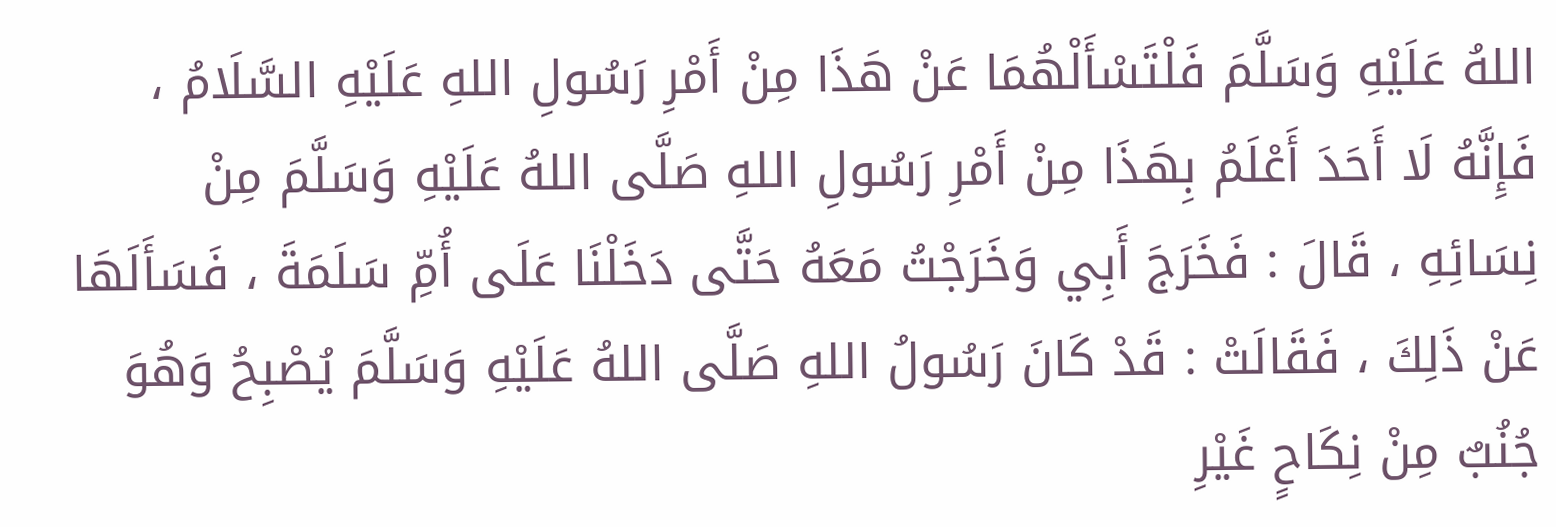اللهُ عَلَيْهِ وَسَلَّمَ فَلْتَسْأَلْهُمَا عَنْ هَذَا مِنْ أَمْرِ رَسُولِ اللهِ عَلَيْهِ السَّلَامُ ، فَإِنَّهُ لَا أَحَدَ أَعْلَمُ بِهَذَا مِنْ أَمْرِ رَسُولِ اللهِ صَلَّى اللهُ عَلَيْهِ وَسَلَّمَ مِنْ نِسَائِهِ ، قَالَ : فَخَرَجَ أَبِي وَخَرَجْتُ مَعَهُ حَتَّى دَخَلْنَا عَلَى أُمِّ سَلَمَةَ ، فَسَأَلَهَا عَنْ ذَلِكَ ، فَقَالَتْ : قَدْ كَانَ رَسُولُ اللهِ صَلَّى اللهُ عَلَيْهِ وَسَلَّمَ يُصْبِحُ وَهُوَ جُنُبٌ مِنْ نِكَاحٍ غَيْرِ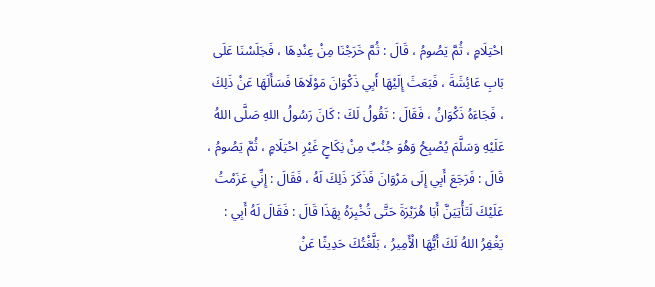احْتِلَامٍ ، ثُمَّ يَصُومُ ، قَالَ : ثُمَّ خَرَجْنَا مِنْ عِنْدِهَا ، فَجَلَسْنَا عَلَى بَابِ عَائِشَةَ ، فَبَعَثَ إِلَيْهَا أَبِي ذَكْوَانَ مَوْلَاهَا فَسَأَلَهَا عَنْ ذَلِكَ ، فَجَاءَهُ ذَكْوَانُ ، فَقَالَ : تَقُولُ لَكَ : كَانَ رَسُولُ اللهِ صَلَّى اللهُ عَلَيْهِ وَسَلَّمَ يُصْبِحُ وَهُوَ جُنُبٌ مِنْ نِكَاحٍ غَيْرِ احْتِلَامٍ ، ثُمَّ يَصُومُ ، قَالَ : فَرَجَعَ أَبِي إِلَى مَرْوَانَ فَذَكَرَ ذَلِكَ لَهُ ، فَقَالَ : إِنِّي عَزَمْتُ عَلَيْكَ لَتَأْتِيَنَّ أَبَا هُرَيْرَةَ حَتَّى تُخْبِرَهُ بِهَذَا قَالَ : فَقَالَ لَهُ أَبِي : يَغْفِرُ اللهُ لَكَ أَيُّهَا الْأَمِيرُ ، بَلَّغْتُكَ حَدِيثًا عَنْ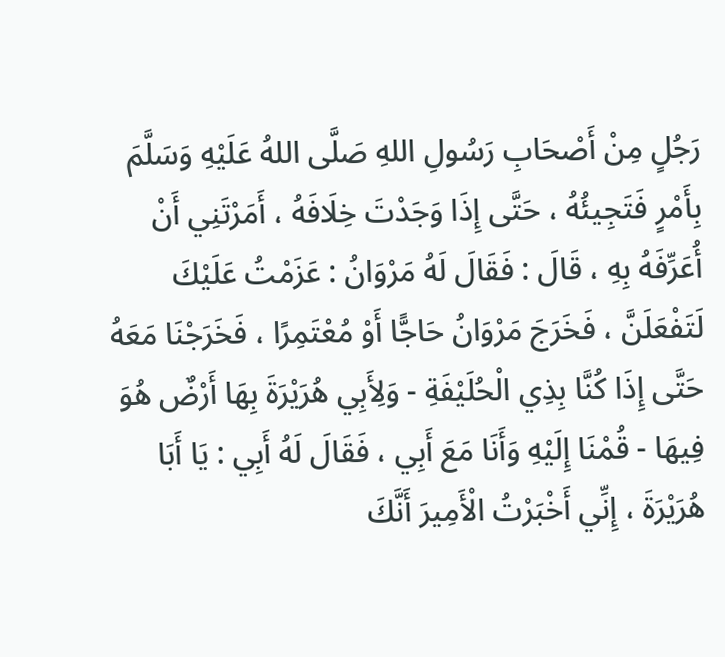رَجُلٍ مِنْ أَصْحَابِ رَسُولِ اللهِ صَلَّى اللهُ عَلَيْهِ وَسَلَّمَ بِأَمْرٍ فَتَجِيئُهُ ، حَتَّى إِذَا وَجَدْتَ خِلَافَهُ ، أَمَرْتَنِي أَنْ أُعَرِّفَهُ بِهِ ، قَالَ : فَقَالَ لَهُ مَرْوَانُ : عَزَمْتُ عَلَيْكَ لَتَفْعَلَنَّ ، فَخَرَجَ مَرْوَانُ حَاجًّا أَوْ مُعْتَمِرًا ، فَخَرَجْنَا مَعَهُ حَتَّى إِذَا كُنَّا بِذِي الْحُلَيْفَةِ - وَلِأَبِي هُرَيْرَةَ بِهَا أَرْضٌ هُوَ فِيهَا - قُمْنَا إِلَيْهِ وَأَنَا مَعَ أَبِي ، فَقَالَ لَهُ أَبِي : يَا أَبَا هُرَيْرَةَ ، إِنِّي أَخْبَرْتُ الْأَمِيرَ أَنَّكَ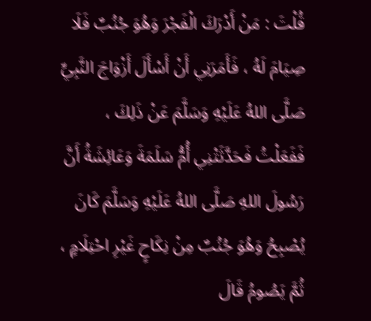قُلْتَ : مَنْ أَدْرَكَ الْفَجْرَ وَهُوَ جُنُبٌ فَلَا صِيَامَ لَهُ ، فَأَمَرَنِي أَنْ أَسْأَلَ أَزْوَاجَ النَّبِيِّ صَلَّى اللهُ عَلَيْهِ وَسَلَّمَ عَنْ ذَلِكَ ، فَفَعَلْتُ فَحَدَّثَتْنِي أُمُّ سَلَمَةَ وَعَائِشَةُ أَنَّ رَسُولَ اللهِ صَلَّى اللهُ عَلَيْهِ وَسَلَّمَ كَانَ يُصْبِحُ وَهُوَ جُنُبٌ مِنْ نِكَاحٍ غَيْرِ احْتِلَامٍ ، ثُمَّ يَصُومُ قَالَ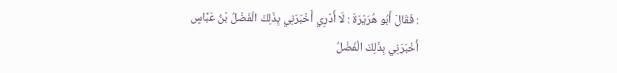: فَقَالَ أَبُو هُرَيْرَةَ : لَا أَدْرِي أَخْبَرَنِي بِذَلِكَ الْفَضْلُ بْنُ عَبَّاسٍ
أَخْبَرَنِي بِذَلِكَ الْفَضْلُ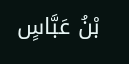بْنُ عَبَّاسٍ